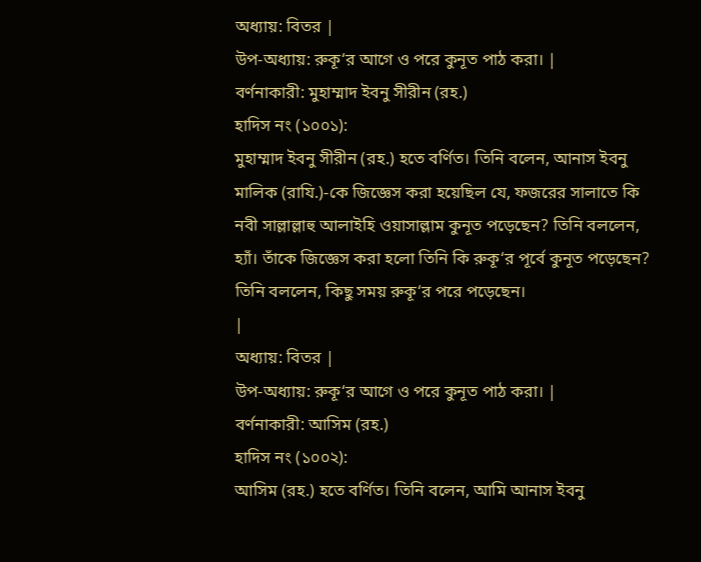অধ্যায়: বিতর |
উপ-অধ্যায়: রুকূ‘র আগে ও পরে কুনূত পাঠ করা। |
বর্ণনাকারী: মুহাম্মাদ ইবনু সীরীন (রহ.)
হাদিস নং (১০০১):
মুহাম্মাদ ইবনু সীরীন (রহ.) হতে বর্ণিত। তিনি বলেন, আনাস ইবনু মালিক (রাযি.)-কে জিজ্ঞেস করা হয়েছিল যে, ফজরের সালাতে কি নবী সাল্লাল্লাহু আলাইহি ওয়াসাল্লাম কুনূত পড়েছেন? তিনি বললেন, হ্যাঁ। তাঁকে জিজ্ঞেস করা হলো তিনি কি রুকূ‘র পূর্বে কুনূত পড়েছেন? তিনি বললেন, কিছু সময় রুকূ‘র পরে পড়েছেন।
|
অধ্যায়: বিতর |
উপ-অধ্যায়: রুকূ‘র আগে ও পরে কুনূত পাঠ করা। |
বর্ণনাকারী: আসিম (রহ.)
হাদিস নং (১০০২):
আসিম (রহ.) হতে বর্ণিত। তিনি বলেন, আমি আনাস ইবনু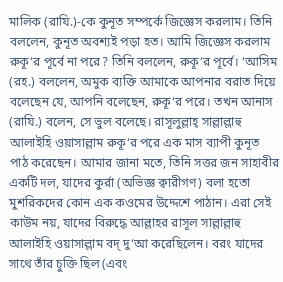মালিক (রাযি.)-কে কুনূত সম্পর্কে জিজ্ঞেস করলাম। তিনি বললেন, কুনূত অবশ্যই পড়া হত। আমি জিজ্ঞেস করলাম রুকূ‘র পূর্বে না পরে? তিনি বললেন, রুকূ‘র পূর্বে। ‘আসিম (রহ.) বললেন, অমুক ব্যক্তি আমাকে আপনার বরাত দিয়ে বলেছেন যে, আপনি বলেছেন, রুকূ‘র পরে। তখন আনাস (রাযি.) বলেন, সে ভুল বলেছে। রাসূলুল্লাহ্ সাল্লাল্লাহু আলাইহি ওয়াসাল্লাম রুকূ‘র পরে এক মাস ব্যাপী কুনূত পাঠ করেছেন। আমার জানা মতে, তিনি সত্তর জন সাহাবীর একটি দল, যাদের কুর্রা (অভিজ্ঞ ক্বারীগণ) বলা হতো মুশরিকদের কোন এক কওমের উদ্দেশে পাঠান। এরা সেই কাউম নয়, যাদের বিরুদ্ধে আল্লাহর রাসূল সাল্লাল্লাহু আলাইহি ওয়াসাল্লাম বদ্ দু‘আ করেছিলেন। বরং যাদের সাথে তাঁর চুক্তি ছিল (এবং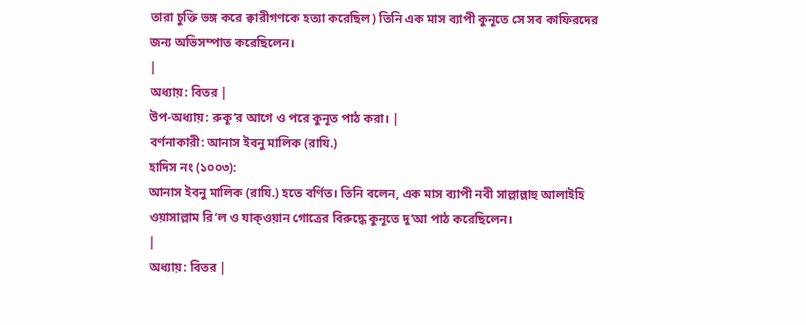তারা চুক্তি ভঙ্গ করে ক্বারীগণকে হত্যা করেছিল) তিনি এক মাস ব্যাপী কুনূতে সে সব কাফিরদের জন্য অভিসম্পাত করেছিলেন।
|
অধ্যায়: বিতর |
উপ-অধ্যায়: রুকূ‘র আগে ও পরে কুনূত পাঠ করা। |
বর্ণনাকারী: আনাস ইবনু মালিক (রাযি.)
হাদিস নং (১০০৩):
আনাস ইবনু মালিক (রাযি.) হতে বর্ণিত। তিনি বলেন, এক মাস ব্যাপী নবী সাল্লাল্লাহু আলাইহি ওয়াসাল্লাম রি‘ল ও যাক্ওয়ান গোত্রের বিরুদ্ধে কুনূতে দু‘আ পাঠ করেছিলেন।
|
অধ্যায়: বিতর |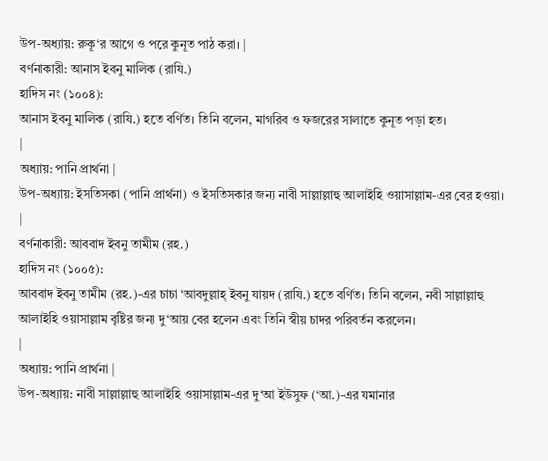উপ-অধ্যায়: রুকূ‘র আগে ও পরে কুনূত পাঠ করা। |
বর্ণনাকারী: আনাস ইবনু মালিক (রাযি.)
হাদিস নং (১০০৪):
আনাস ইবনু মালিক (রাযি.) হতে বর্ণিত। তিনি বলেন, মাগরিব ও ফজরের সালাতে কুনূত পড়া হত।
|
অধ্যায়: পানি প্রার্থনা |
উপ-অধ্যায়: ইসতিসকা (পানি প্রার্থনা) ও ইসতিসকার জন্য নাবী সাল্লাল্লাহু আলাইহি ওয়াসাল্লাম-এর বের হওয়া। |
বর্ণনাকারী: আববাদ ইবনু তামীম (রহ.)
হাদিস নং (১০০৫):
আববাদ ইবনু তামীম (রহ.)-এর চাচা ‘আবদুল্লাহ্ ইবনু যায়দ (রাযি.) হতে বর্ণিত। তিনি বলেন, নবী সাল্লাল্লাহু আলাইহি ওয়াসাল্লাম বৃষ্টির জন্য দু‘আয় বের হলেন এবং তিনি স্বীয় চাদর পরিবর্তন করলেন।
|
অধ্যায়: পানি প্রার্থনা |
উপ-অধ্যায়: নাবী সাল্লাল্লাহু আলাইহি ওয়াসাল্লাম-এর দু‘আ ইউসুফ (‘আ.)-এর যমানার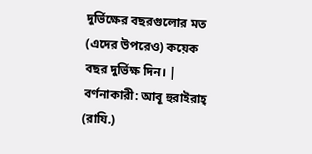দুর্ভিক্ষের বছরগুলোর মত (এদের উপরেও) কয়েক বছর দুর্ভিক্ষ দিন। |
বর্ণনাকারী: আবূ হুরাইরাহ্ (রাযি.)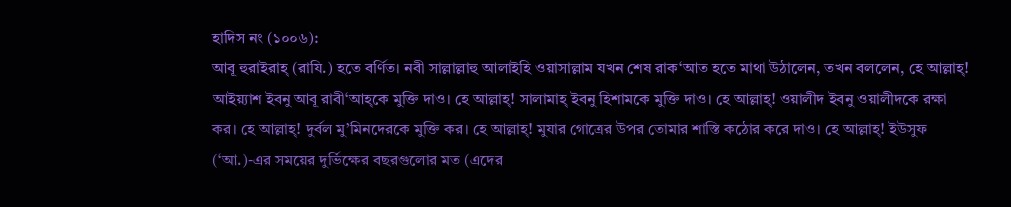হাদিস নং (১০০৬):
আবূ হুরাইরাহ্ (রাযি.) হতে বর্ণিত। নবী সাল্লাল্লাহু আলাইহি ওয়াসাল্লাম যখন শেষ রাক‘আত হতে মাথা উঠালেন, তখন বললেন, হে আল্লাহ্! আইয়্যাশ ইবনু আবূ রাবী‘আহ্কে মুক্তি দাও। হে আল্লাহ্! সালামাহ্ ইবনু হিশামকে মুক্তি দাও। হে আল্লাহ্! ওয়ালীদ ইবনু ওয়ালীদকে রক্ষা কর। হে আল্লাহ্! দুর্বল মু’মিনদেরকে মুক্তি কর। হে আল্লাহ্! মুযার গোত্রের উপর তোমার শাস্তি কঠোর করে দাও। হে আল্লাহ্! ইউসুফ (‘আ.)-এর সময়ের দুর্ভিক্ষের বছরগুলোর মত (এদের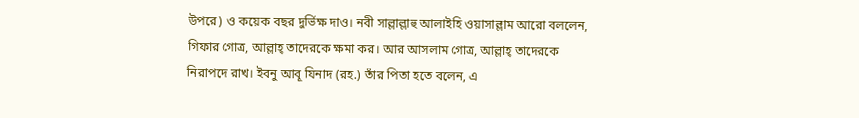উপরে) ও কয়েক বছর দুর্ভিক্ষ দাও। নবী সাল্লাল্লাহু আলাইহি ওয়াসাল্লাম আরো বললেন, গিফার গোত্র, আল্লাহ্ তাদেরকে ক্ষমা কর। আর আসলাম গোত্র, আল্লাহ্ তাদেরকে নিরাপদে রাখ। ইবনু আবূ যিনাদ (রহ.) তাঁর পিতা হতে বলেন, এ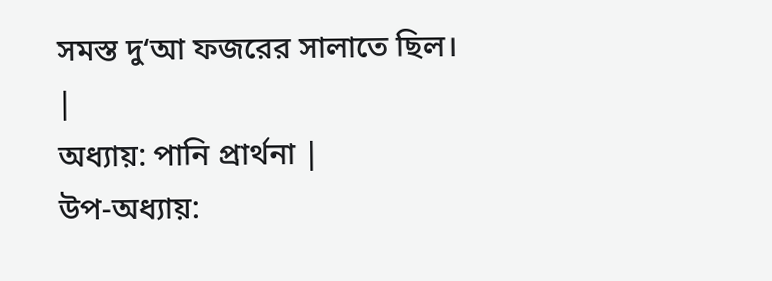সমস্ত দু‘আ ফজরের সালাতে ছিল।
|
অধ্যায়: পানি প্রার্থনা |
উপ-অধ্যায়: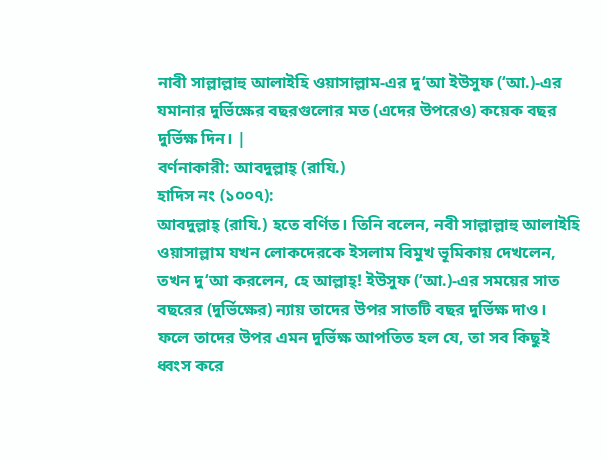নাবী সাল্লাল্লাহু আলাইহি ওয়াসাল্লাম-এর দু‘আ ইউসুফ (‘আ.)-এর যমানার দুর্ভিক্ষের বছরগুলোর মত (এদের উপরেও) কয়েক বছর দুর্ভিক্ষ দিন। |
বর্ণনাকারী: আবদুল্লাহ্ (রাযি.)
হাদিস নং (১০০৭):
আবদুল্লাহ্ (রাযি.) হতে বর্ণিত। তিনি বলেন, নবী সাল্লাল্লাহু আলাইহি ওয়াসাল্লাম যখন লোকদেরকে ইসলাম বিমুখ ভূমিকায় দেখলেন, তখন দু‘আ করলেন, হে আল্লাহ্! ইউসুফ (‘আ.)-এর সময়ের সাত বছরের (দুর্ভিক্ষের) ন্যায় তাদের উপর সাতটি বছর দুর্ভিক্ষ দাও। ফলে তাদের উপর এমন দুর্ভিক্ষ আপতিত হল যে, তা সব কিছুই ধ্বংস করে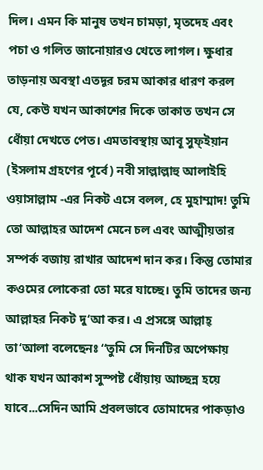দিল। এমন কি মানুষ তখন চামড়া, মৃতদেহ এবং পচা ও গলিত জানোয়ারও খেতে লাগল। ক্ষুধার তাড়নায় অবস্থা এতদূর চরম আকার ধারণ করল যে, কেউ যখন আকাশের দিকে তাকাত তখন সে ধোঁয়া দেখতে পেত। এমতাবস্থায় আবূ সুফ্ইয়ান (ইসলাম গ্রহণের পূর্বে) নবী সাল্লাল্লাহু আলাইহি ওয়াসাল্লাম -এর নিকট এসে বলল, হে মুহাম্মাদ! তুমি তো আল্লাহর আদেশ মেনে চল এবং আত্মীয়তার সম্পর্ক বজায় রাখার আদেশ দান কর। কিন্তু তোমার কওমের লোকেরা তো মরে যাচ্ছে। তুমি তাদের জন্য আল্লাহর নিকট দু‘আ কর। এ প্রসঙ্গে আল্লাহ্ তা‘আলা বলেছেনঃ ‘‘তুমি সে দিনটির অপেক্ষায় থাক যখন আকাশ সুস্পষ্ট ধোঁয়ায় আচ্ছন্ন হয়ে যাবে...সেদিন আমি প্রবলভাবে তোমাদের পাকড়াও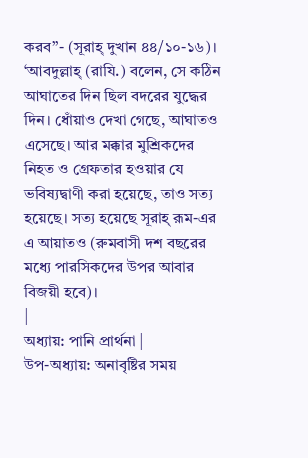করব’’- (সূরাহ্ দুখান ৪৪/১০-১৬)। ‘আবদুল্লাহ্ (রাযি.) বলেন, সে কঠিন আঘাতের দিন ছিল বদরের যুদ্ধের দিন। ধোঁয়াও দেখা গেছে, আঘাতও এসেছে। আর মক্কার মুশ্রিকদের নিহত ও গ্রেফতার হওয়ার যে ভবিষ্যদ্বাণী করা হয়েছে, তাও সত্য হয়েছে। সত্য হয়েছে সূরাহ্ রূম-এর এ আয়াতও (রুমবাসী দশ বছরের মধ্যে পারসিকদের উপর আবার বিজয়ী হবে)।
|
অধ্যায়: পানি প্রার্থনা |
উপ-অধ্যায়: অনাবৃষ্টির সময়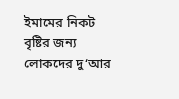ইমামের নিকট বৃষ্টির জন্য লোকদের দু‘আর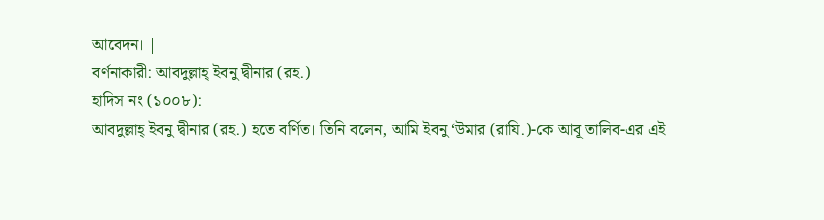আবেদন। |
বর্ণনাকারী: আবদুল্লাহ্ ইবনু দ্বীনার (রহ.)
হাদিস নং (১০০৮):
আবদুল্লাহ্ ইবনু দ্বীনার (রহ.) হতে বর্ণিত। তিনি বলেন, আমি ইবনু ‘উমার (রাযি.)-কে আবূ তালিব-এর এই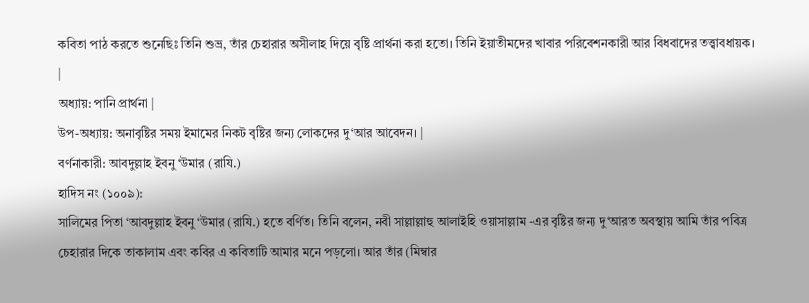কবিতা পাঠ করতে শুনেছিঃ তিনি শুভ্র, তাঁর চেহারার অসীলাহ দিয়ে বৃষ্টি প্রার্থনা করা হতো। তিনি ইয়াতীমদের খাবার পরিবেশনকারী আর বিধবাদের তত্ত্বাবধায়ক।
|
অধ্যায়: পানি প্রার্থনা |
উপ-অধ্যায়: অনাবৃষ্টির সময় ইমামের নিকট বৃষ্টির জন্য লোকদের দু‘আর আবেদন। |
বর্ণনাকারী: আবদুল্লাহ ইবনু ‘উমার (রাযি.)
হাদিস নং (১০০৯):
সালিমের পিতা ‘আবদুল্লাহ ইবনু ‘উমার (রাযি.) হতে বর্ণিত। তিনি বলেন, নবী সাল্লাল্লাহু আলাইহি ওয়াসাল্লাম -এর বৃষ্টির জন্য দু‘আরত অবস্থায় আমি তাঁর পবিত্র চেহারার দিকে তাকালাম এবং কবির এ কবিতাটি আমার মনে পড়লো। আর তাঁর (মিম্বার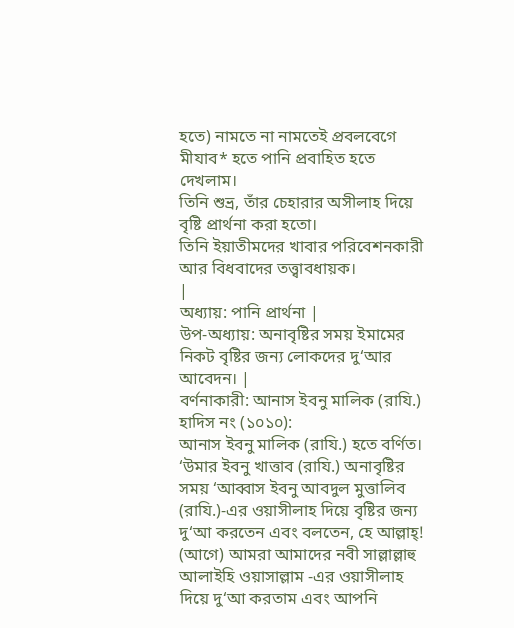হতে) নামতে না নামতেই প্রবলবেগে মীযাব* হতে পানি প্রবাহিত হতে দেখলাম।
তিনি শুভ্র, তাঁর চেহারার অসীলাহ দিয়ে বৃষ্টি প্রার্থনা করা হতো।
তিনি ইয়াতীমদের খাবার পরিবেশনকারী আর বিধবাদের তত্ত্বাবধায়ক।
|
অধ্যায়: পানি প্রার্থনা |
উপ-অধ্যায়: অনাবৃষ্টির সময় ইমামের নিকট বৃষ্টির জন্য লোকদের দু‘আর আবেদন। |
বর্ণনাকারী: আনাস ইবনু মালিক (রাযি.)
হাদিস নং (১০১০):
আনাস ইবনু মালিক (রাযি.) হতে বর্ণিত। ‘উমার ইবনু খাত্তাব (রাযি.) অনাবৃষ্টির সময় ‘আব্বাস ইবনু আবদুল মুত্তালিব (রাযি.)-এর ওয়াসীলাহ দিয়ে বৃষ্টির জন্য দু‘আ করতেন এবং বলতেন, হে আল্লাহ্! (আগে) আমরা আমাদের নবী সাল্লাল্লাহু আলাইহি ওয়াসাল্লাম -এর ওয়াসীলাহ দিয়ে দু‘আ করতাম এবং আপনি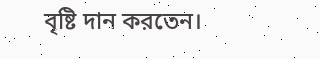বৃষ্টি দান করতেন।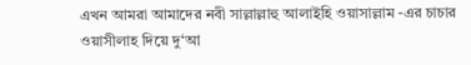এখন আমরা আমাদের নবী সাল্লাল্লাহু আলাইহি ওয়াসাল্লাম -এর চাচার ওয়াসীলাহ দিয়ে দু‘আ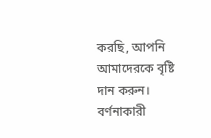করছি, আপনি আমাদেরকে বৃষ্টি দান করুন। বর্ণনাকারী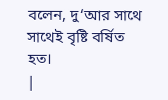বলেন, দু‘আর সাথে সাথেই বৃষ্টি বর্ষিত হত।
|